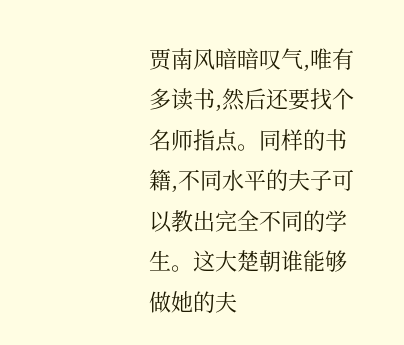贾南风暗暗叹气,唯有多读书,然后还要找个名师指点。同样的书籍,不同水平的夫子可以教出完全不同的学生。这大楚朝谁能够做她的夫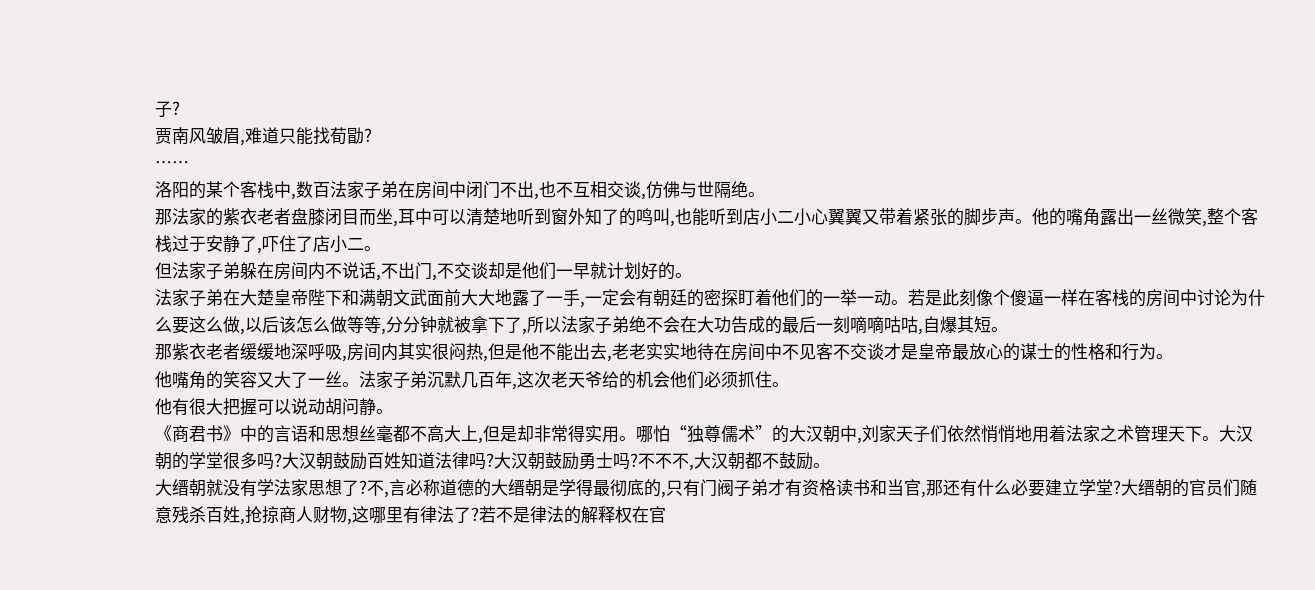子?
贾南风皱眉,难道只能找荀勖?
……
洛阳的某个客栈中,数百法家子弟在房间中闭门不出,也不互相交谈,仿佛与世隔绝。
那法家的紫衣老者盘膝闭目而坐,耳中可以清楚地听到窗外知了的鸣叫,也能听到店小二小心翼翼又带着紧张的脚步声。他的嘴角露出一丝微笑,整个客栈过于安静了,吓住了店小二。
但法家子弟躲在房间内不说话,不出门,不交谈却是他们一早就计划好的。
法家子弟在大楚皇帝陛下和满朝文武面前大大地露了一手,一定会有朝廷的密探盯着他们的一举一动。若是此刻像个傻逼一样在客栈的房间中讨论为什么要这么做,以后该怎么做等等,分分钟就被拿下了,所以法家子弟绝不会在大功告成的最后一刻嘀嘀咕咕,自爆其短。
那紫衣老者缓缓地深呼吸,房间内其实很闷热,但是他不能出去,老老实实地待在房间中不见客不交谈才是皇帝最放心的谋士的性格和行为。
他嘴角的笑容又大了一丝。法家子弟沉默几百年,这次老天爷给的机会他们必须抓住。
他有很大把握可以说动胡问静。
《商君书》中的言语和思想丝毫都不高大上,但是却非常得实用。哪怕“独尊儒术”的大汉朝中,刘家天子们依然悄悄地用着法家之术管理天下。大汉朝的学堂很多吗?大汉朝鼓励百姓知道法律吗?大汉朝鼓励勇士吗?不不不,大汉朝都不鼓励。
大缙朝就没有学法家思想了?不,言必称道德的大缙朝是学得最彻底的,只有门阀子弟才有资格读书和当官,那还有什么必要建立学堂?大缙朝的官员们随意残杀百姓,抢掠商人财物,这哪里有律法了?若不是律法的解释权在官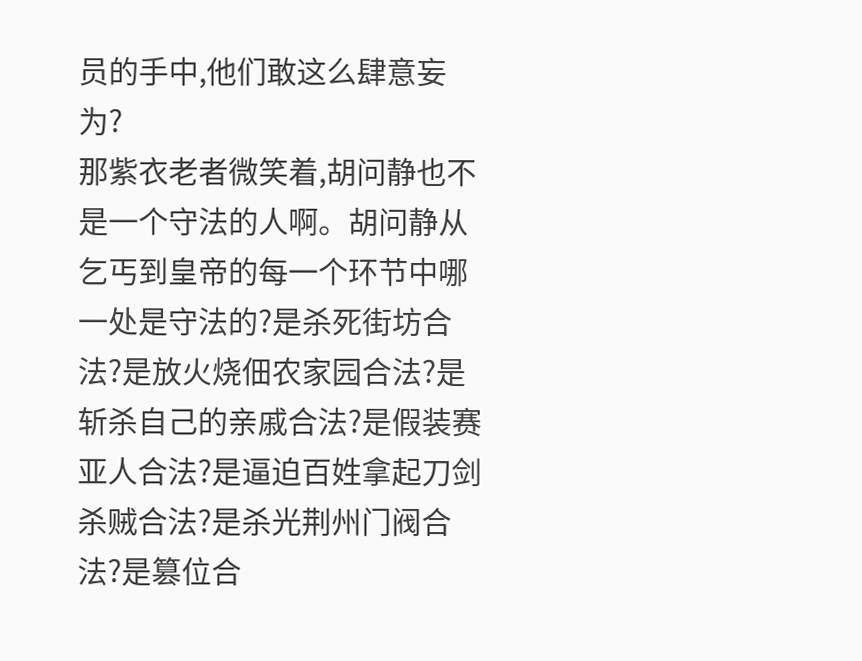员的手中,他们敢这么肆意妄为?
那紫衣老者微笑着,胡问静也不是一个守法的人啊。胡问静从乞丐到皇帝的每一个环节中哪一处是守法的?是杀死街坊合法?是放火烧佃农家园合法?是斩杀自己的亲戚合法?是假装赛亚人合法?是逼迫百姓拿起刀剑杀贼合法?是杀光荆州门阀合法?是篡位合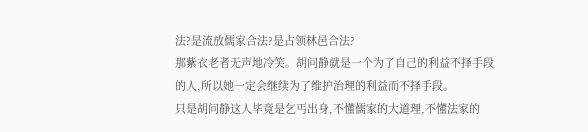法?是流放儒家合法?是占领林邑合法?
那紫衣老者无声地冷笑。胡问静就是一个为了自己的利益不择手段的人,所以她一定会继续为了维护治理的利益而不择手段。
只是胡问静这人毕竟是乞丐出身,不懂儒家的大道理,不懂法家的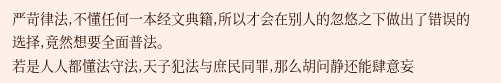严苛律法,不懂任何一本经文典籍,所以才会在别人的忽悠之下做出了错误的选择,竟然想要全面普法。
若是人人都懂法守法,天子犯法与庶民同罪,那么胡问静还能肆意妄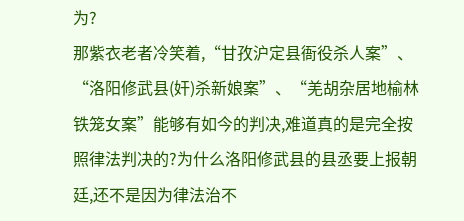为?
那紫衣老者冷笑着,“甘孜沪定县衙役杀人案”、“洛阳修武县(奸)杀新娘案”、“羌胡杂居地榆林铁笼女案”能够有如今的判决,难道真的是完全按照律法判决的?为什么洛阳修武县的县丞要上报朝廷,还不是因为律法治不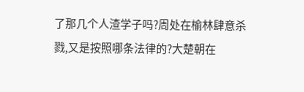了那几个人渣学子吗?周处在榆林肆意杀戮,又是按照哪条法律的?大楚朝在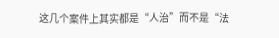这几个案件上其实都是“人治”而不是“法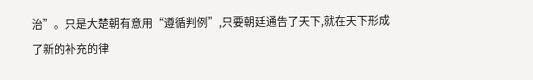治”。只是大楚朝有意用“遵循判例”,只要朝廷通告了天下,就在天下形成了新的补充的律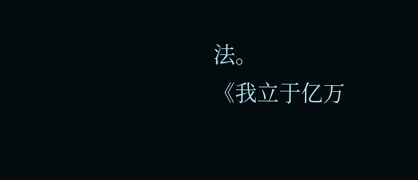法。
《我立于亿万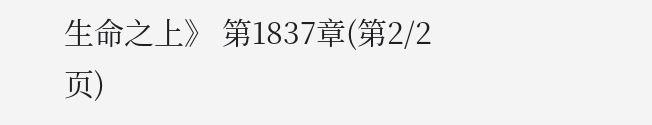生命之上》 第1837章(第2/2页)